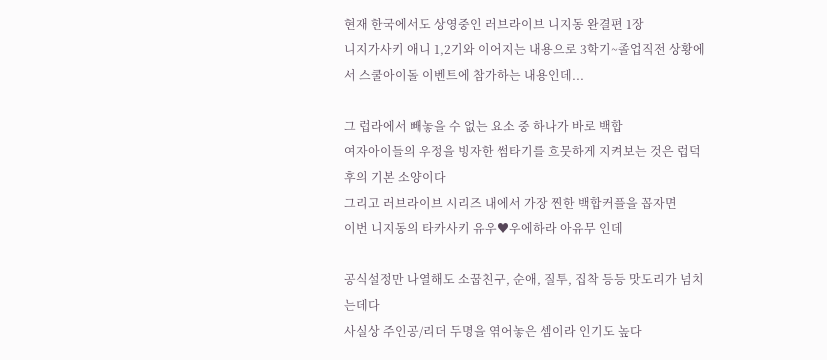현재 한국에서도 상영중인 러브라이브 니지동 완결편 1장
니지가사키 애니 1,2기와 이어지는 내용으로 3학기~졸업직전 상황에서 스쿨아이돌 이벤트에 참가하는 내용인데...

그 럽라에서 빼놓을 수 없는 요소 중 하나가 바로 백합
여자아이들의 우정을 빙자한 썸타기를 흐뭇하게 지켜보는 것은 럽덕후의 기본 소양이다
그리고 러브라이브 시리즈 내에서 가장 찐한 백합커플을 꼽자면
이번 니지동의 타카사키 유우♥우에하라 아유무 인데

공식설정만 나열해도 소꿉친구, 순애, 질투, 집착 등등 맛도리가 넘치는데다
사실상 주인공/리더 두명을 엮어놓은 셈이라 인기도 높다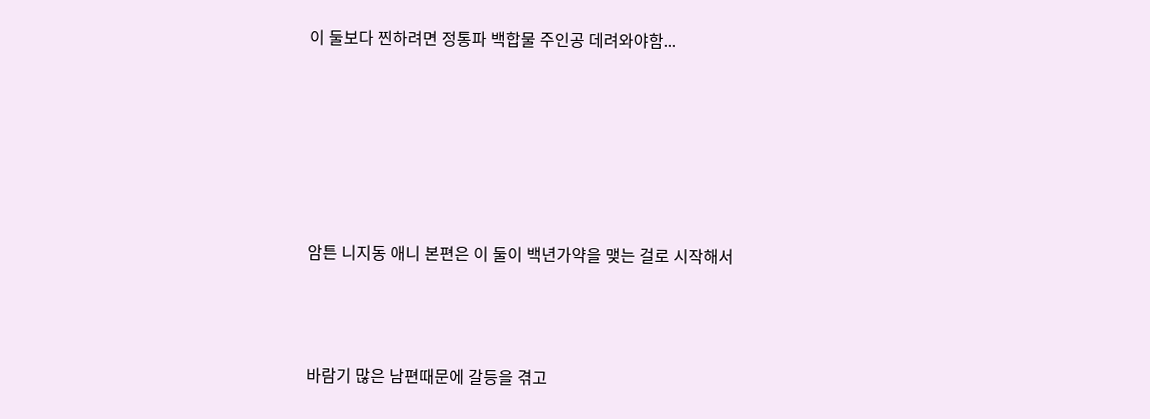이 둘보다 찐하려면 정통파 백합물 주인공 데려와야함...






암튼 니지동 애니 본편은 이 둘이 백년가약을 맺는 걸로 시작해서



바람기 많은 남편때문에 갈등을 겪고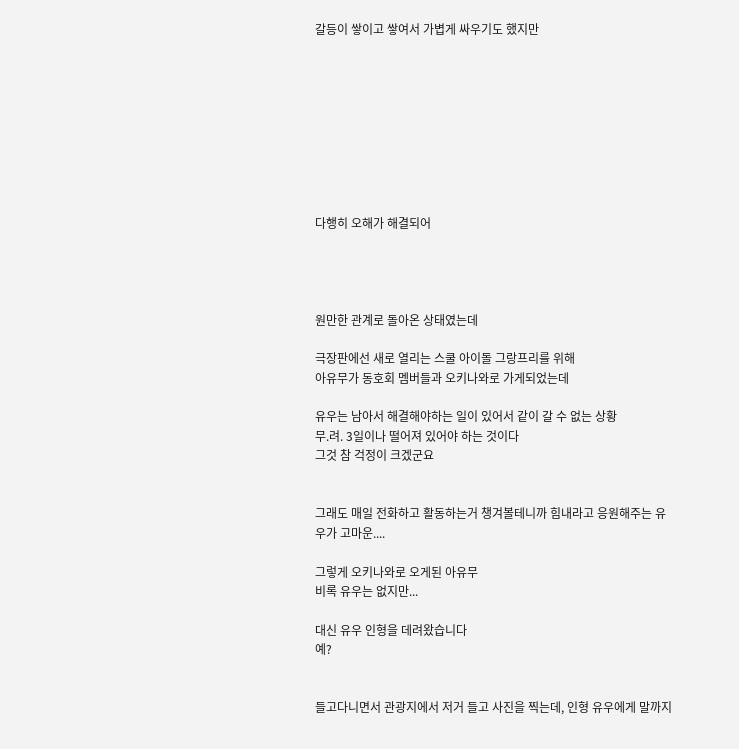갈등이 쌓이고 쌓여서 가볍게 싸우기도 했지만









다행히 오해가 해결되어




원만한 관계로 돌아온 상태였는데

극장판에선 새로 열리는 스쿨 아이돌 그랑프리를 위해
아유무가 동호회 멤버들과 오키나와로 가게되었는데

유우는 남아서 해결해야하는 일이 있어서 같이 갈 수 없는 상황
무.려. 3일이나 떨어져 있어야 하는 것이다
그것 참 걱정이 크겠군요


그래도 매일 전화하고 활동하는거 챙겨볼테니까 힘내라고 응원해주는 유우가 고마운....

그렇게 오키나와로 오게된 아유무
비록 유우는 없지만...

대신 유우 인형을 데려왔습니다
예?


들고다니면서 관광지에서 저거 들고 사진을 찍는데, 인형 유우에게 말까지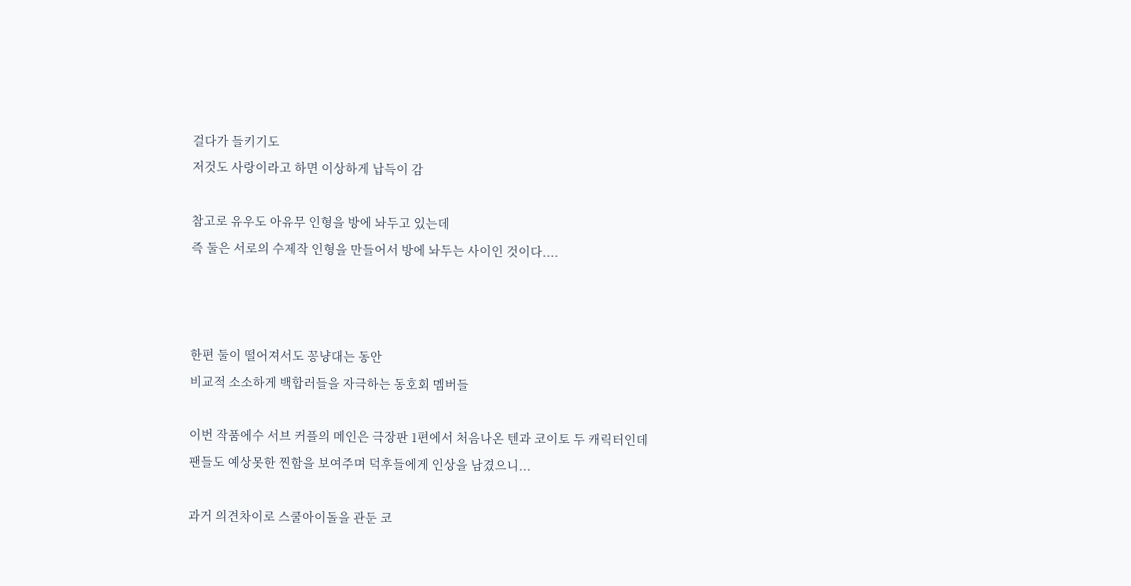걸다가 들키기도
저것도 사랑이라고 하면 이상하게 납득이 감

참고로 유우도 아유무 인형을 방에 놔두고 있는데
즉 둘은 서로의 수제작 인형을 만들어서 방에 놔두는 사이인 것이다....



한편 둘이 떨어져서도 꽁냥대는 동안
비교적 소소하게 백합러들을 자극하는 동호회 멤버들

이번 작품에수 서브 커플의 메인은 극장판 1편에서 처음나온 텐과 코이토 두 캐릭터인데
팬들도 예상못한 찐함을 보여주며 덕후들에게 인상을 남겼으니...

과거 의견차이로 스쿨아이돌을 관둔 코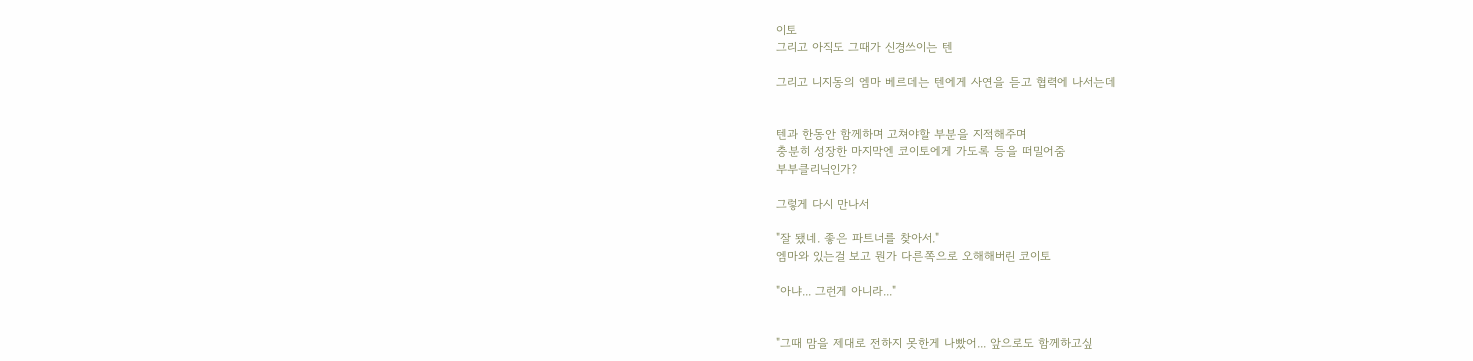이토
그리고 아직도 그때가 신경쓰이는 텐

그리고 니지동의 엠마 베르데는 텐에게 사연을 듣고 협력에 나서는데


텐과 한동안 함께하며 고쳐야할 부분을 지적해주며
충분히 성장한 마지막엔 코이토에게 가도록 등을 떠밀어줌
부부클리닉인가?

그렇게 다시 만나서

"잘 됐네. 좋은 파트너를 찾아서."
엠마와 있는걸 보고 뭔가 다른쪽으로 오해해버린 코이토

"아냐... 그런게 아니라..."


"그때 맘을 제대로 전하지 못한게 나빴어... 앞으로도 함께하고싶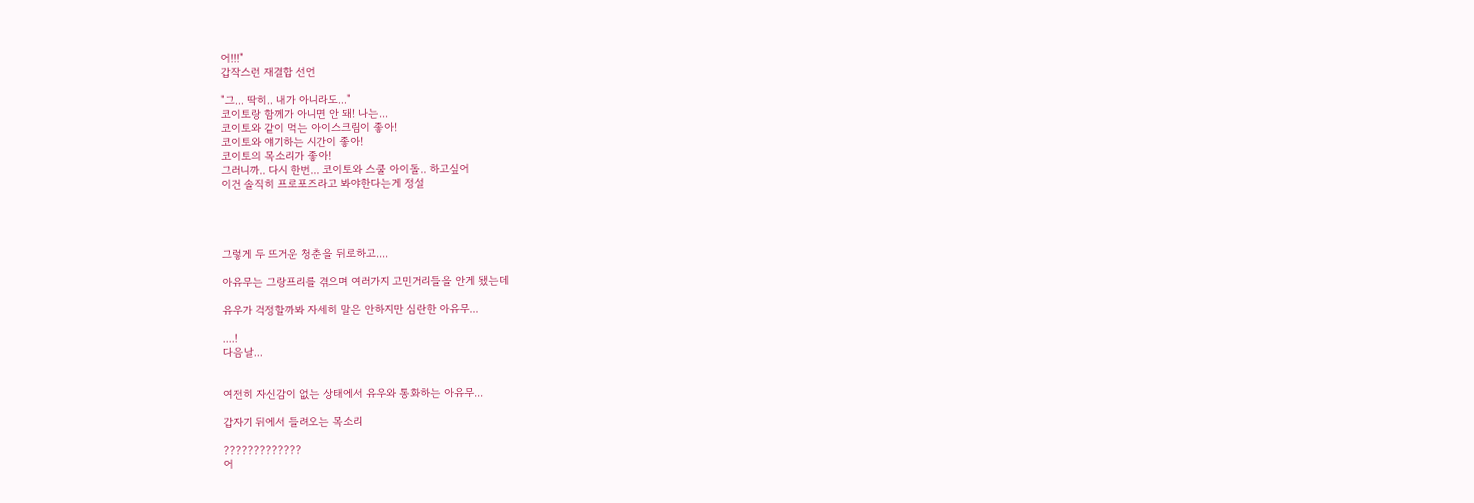어!!!"
갑작스런 재결합 선언

"그... 딱히.. 내가 아니라도..."
코이토랑 함께가 아니면 안 돼! 나는...
코이토와 같이 먹는 아이스크림이 좋아!
코이토와 얘기하는 시간이 좋아!
코이토의 목소리가 좋아!
그러니까.. 다시 한번... 코이토와 스쿨 아이돌.. 하고싶어
이건 솔직히 프로포즈라고 봐야한다는게 정설




그렇게 두 뜨거운 청춘을 뒤로하고....

아유무는 그랑프리를 겪으며 여러가지 고민거리들을 안게 됐는데

유우가 걱정할까봐 자세히 말은 안하지만 심란한 아유무...

....!
다음날...


여전히 자신감이 없는 상태에서 유우와 통화하는 아유무...

갑자기 뒤에서 들려오는 목소리

?????????????
어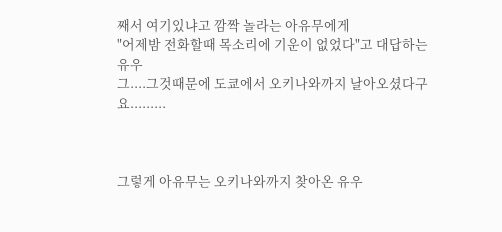째서 여기있냐고 깜짝 놀라는 아유무에게
"어제밤 전화할때 목소리에 기운이 없었다"고 대답하는 유우
그....그것때문에 도쿄에서 오키나와까지 날아오셨다구요.........



그렇게 아유무는 오키나와까지 찾아온 유우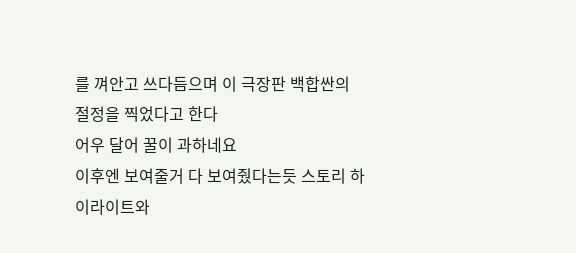를 껴안고 쓰다듬으며 이 극장판 백합싼의 절정을 찍었다고 한다
어우 달어 꿀이 과하네요
이후엔 보여줄거 다 보여줬다는듯 스토리 하이라이트와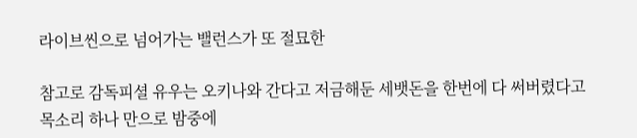라이브씬으로 넘어가는 밸런스가 또 절묘한

참고로 감독피셜 유우는 오키나와 간다고 저금해둔 세뱃돈을 한번에 다 써버렸다고
목소리 하나 만으로 밤중에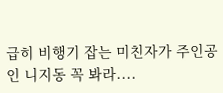급히 비행기 잡는 미친자가 주인공인 니지동 꼭 봐라....